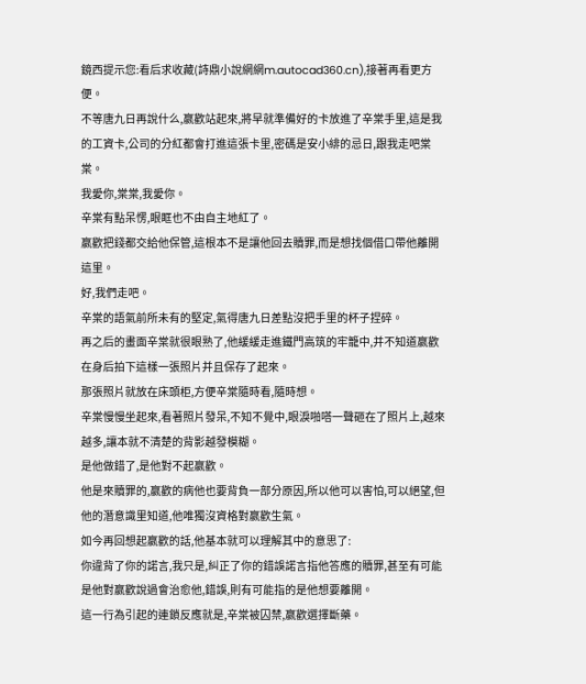鏡西提示您:看后求收藏(詩鼎小說網網m.autocad360.cn),接著再看更方便。
不等唐九日再說什么,嬴歡站起來,將早就準備好的卡放進了辛棠手里,這是我的工資卡,公司的分紅都會打進這張卡里,密碼是安小緋的忌日,跟我走吧棠棠。
我愛你,棠棠,我愛你。
辛棠有點呆愣,眼眶也不由自主地紅了。
嬴歡把錢都交給他保管,這根本不是讓他回去贖罪,而是想找個借口帶他離開這里。
好,我們走吧。
辛棠的語氣前所未有的堅定,氣得唐九日差點沒把手里的杯子捏碎。
再之后的畫面辛棠就很眼熟了,他緩緩走進鐵門高筑的牢籠中,并不知道嬴歡在身后拍下這樣一張照片并且保存了起來。
那張照片就放在床頭柜,方便辛棠隨時看,隨時想。
辛棠慢慢坐起來,看著照片發呆,不知不覺中,眼淚啪嗒一聲砸在了照片上,越來越多,讓本就不清楚的背影越發模糊。
是他做錯了,是他對不起嬴歡。
他是來贖罪的,嬴歡的病他也要背負一部分原因,所以他可以害怕,可以絕望,但他的潛意識里知道,他唯獨沒資格對嬴歡生氣。
如今再回想起嬴歡的話,他基本就可以理解其中的意思了:
你違背了你的諾言,我只是,糾正了你的錯誤諾言指他答應的贖罪,甚至有可能是他對嬴歡說過會治愈他,錯誤,則有可能指的是他想要離開。
這一行為引起的連鎖反應就是,辛棠被囚禁,嬴歡選擇斷藥。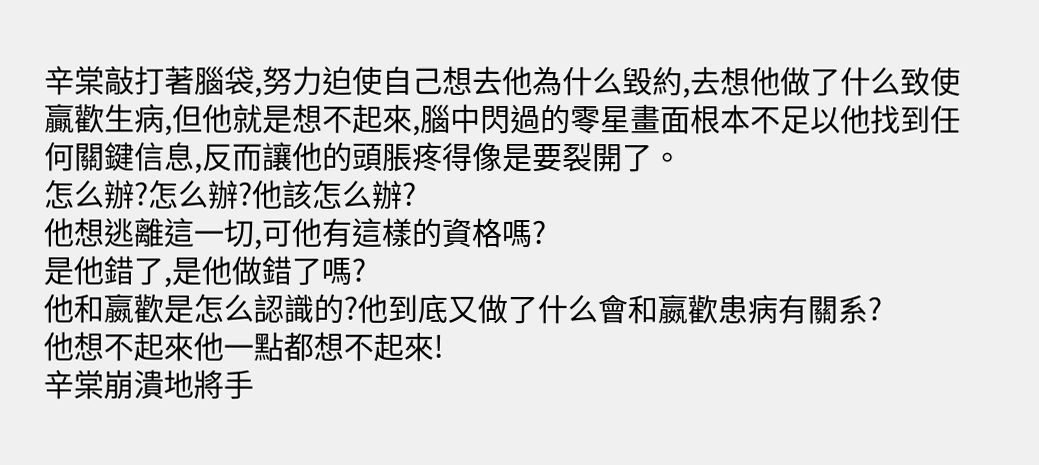辛棠敲打著腦袋,努力迫使自己想去他為什么毀約,去想他做了什么致使贏歡生病,但他就是想不起來,腦中閃過的零星畫面根本不足以他找到任何關鍵信息,反而讓他的頭脹疼得像是要裂開了。
怎么辦?怎么辦?他該怎么辦?
他想逃離這一切,可他有這樣的資格嗎?
是他錯了,是他做錯了嗎?
他和嬴歡是怎么認識的?他到底又做了什么會和嬴歡患病有關系?
他想不起來他一點都想不起來!
辛棠崩潰地將手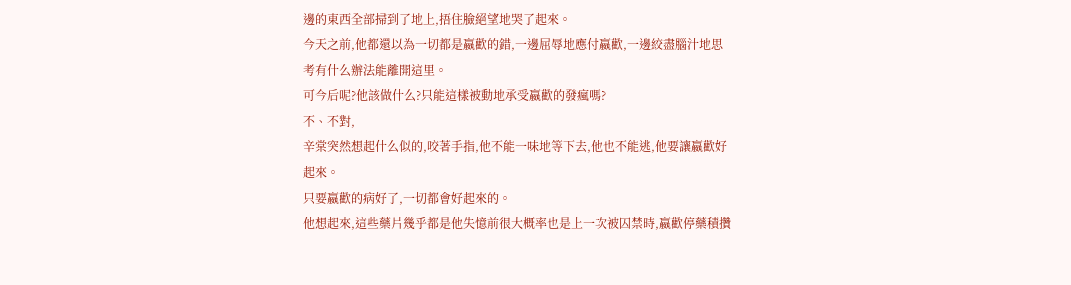邊的東西全部掃到了地上,捂住臉絕望地哭了起來。
今天之前,他都還以為一切都是嬴歡的錯,一邊屈辱地應付嬴歡,一邊絞盡腦汁地思考有什么辦法能離開這里。
可今后呢?他該做什么?只能這樣被動地承受嬴歡的發瘋嗎?
不、不對,
辛棠突然想起什么似的,咬著手指,他不能一味地等下去,他也不能逃,他要讓嬴歡好起來。
只要嬴歡的病好了,一切都會好起來的。
他想起來,這些藥片幾乎都是他失憶前很大概率也是上一次被囚禁時,嬴歡停藥積攢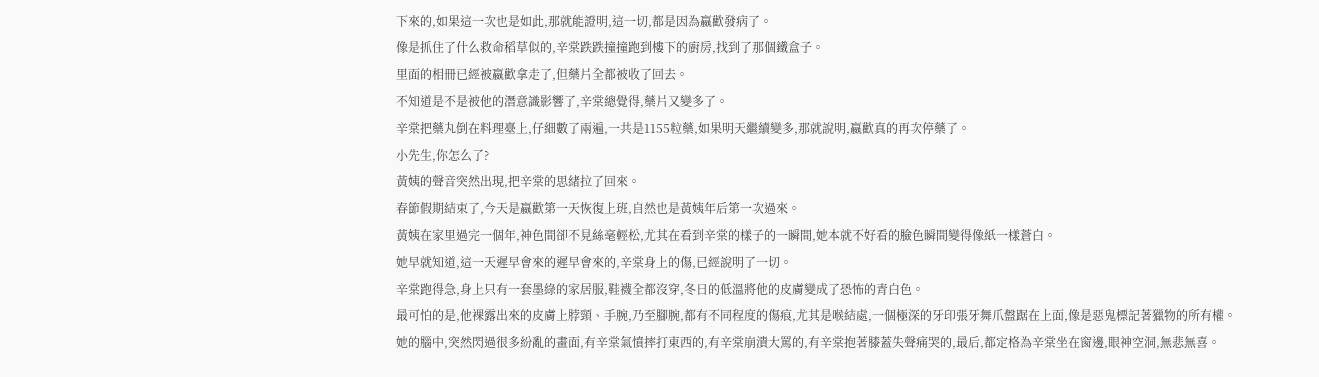下來的,如果這一次也是如此,那就能證明,這一切,都是因為嬴歡發病了。
像是抓住了什么救命稻草似的,辛棠跌跌撞撞跑到樓下的廚房,找到了那個鐵盒子。
里面的相冊已經被嬴歡拿走了,但藥片全都被收了回去。
不知道是不是被他的潛意識影響了,辛棠總覺得,藥片又變多了。
辛棠把藥丸倒在料理臺上,仔細數了兩遍,一共是1155粒藥,如果明天繼續變多,那就說明,嬴歡真的再次停藥了。
小先生,你怎么了?
黃姨的聲音突然出現,把辛棠的思緒拉了回來。
春節假期結束了,今天是嬴歡第一天恢復上班,自然也是黃姨年后第一次過來。
黃姨在家里過完一個年,神色間卻不見絲毫輕松,尤其在看到辛棠的樣子的一瞬間,她本就不好看的臉色瞬間變得像紙一樣蒼白。
她早就知道,這一天遲早會來的遲早會來的,辛棠身上的傷,已經說明了一切。
辛棠跑得急,身上只有一套墨綠的家居服,鞋襪全都沒穿,冬日的低溫將他的皮膚變成了恐怖的青白色。
最可怕的是,他裸露出來的皮膚上脖頸、手腕,乃至腳腕,都有不同程度的傷痕,尤其是喉結處,一個極深的牙印張牙舞爪盤踞在上面,像是惡鬼標記著獵物的所有權。
她的腦中,突然閃過很多紛亂的畫面,有辛棠氣憤摔打東西的,有辛棠崩潰大罵的,有辛棠抱著膝蓋失聲痛哭的,最后,都定格為辛棠坐在窗邊,眼神空洞,無悲無喜。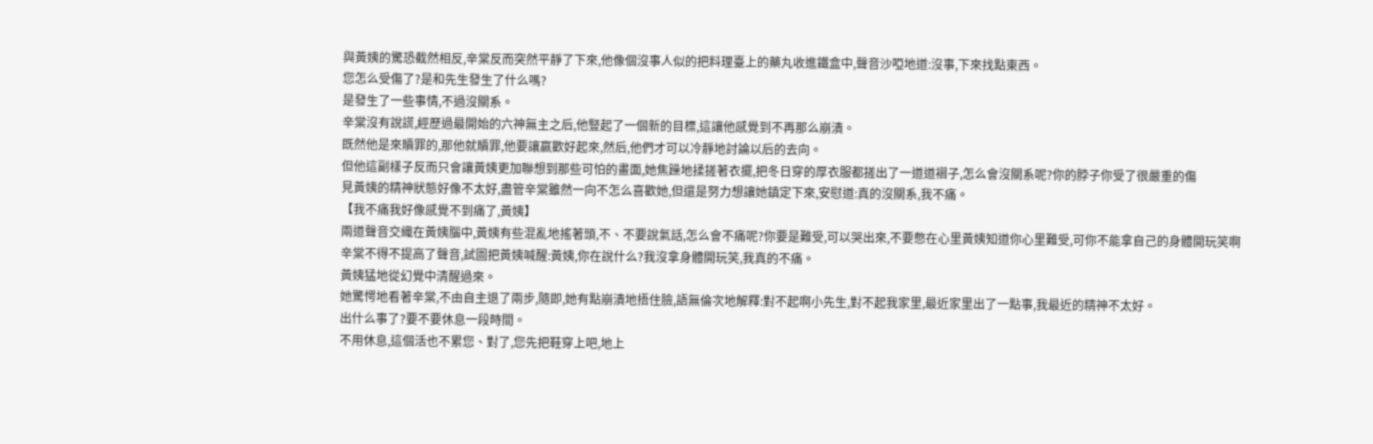與黃姨的驚恐截然相反,辛棠反而突然平靜了下來,他像個沒事人似的把料理臺上的藥丸收進鐵盒中,聲音沙啞地道:沒事,下來找點東西。
您怎么受傷了?是和先生發生了什么嗎?
是發生了一些事情,不過沒關系。
辛棠沒有說謊,經歷過最開始的六神無主之后,他豎起了一個新的目標,這讓他感覺到不再那么崩潰。
既然他是來贖罪的,那他就贖罪,他要讓嬴歡好起來,然后,他們才可以冷靜地討論以后的去向。
但他這副樣子反而只會讓黃姨更加聯想到那些可怕的畫面,她焦躁地揉搓著衣擺,把冬日穿的厚衣服都搓出了一道道褶子,怎么會沒關系呢?你的脖子你受了很嚴重的傷
見黃姨的精神狀態好像不太好,盡管辛棠雖然一向不怎么喜歡她,但還是努力想讓她鎮定下來,安慰道:真的沒關系,我不痛。
【我不痛我好像感覺不到痛了,黃姨】
兩道聲音交織在黃姨腦中,黃姨有些混亂地搖著頭,不、不要說氣話,怎么會不痛呢?你要是難受,可以哭出來,不要憋在心里黃姨知道你心里難受,可你不能拿自己的身體開玩笑啊
辛棠不得不提高了聲音,試圖把黃姨喊醒:黃姨,你在說什么?我沒拿身體開玩笑,我真的不痛。
黃姨猛地從幻覺中清醒過來。
她驚愕地看著辛棠,不由自主退了兩步,隨即,她有點崩潰地捂住臉,語無倫次地解釋:對不起啊小先生,對不起我家里,最近家里出了一點事,我最近的精神不太好。
出什么事了?要不要休息一段時間。
不用休息,這個活也不累您、對了,您先把鞋穿上吧,地上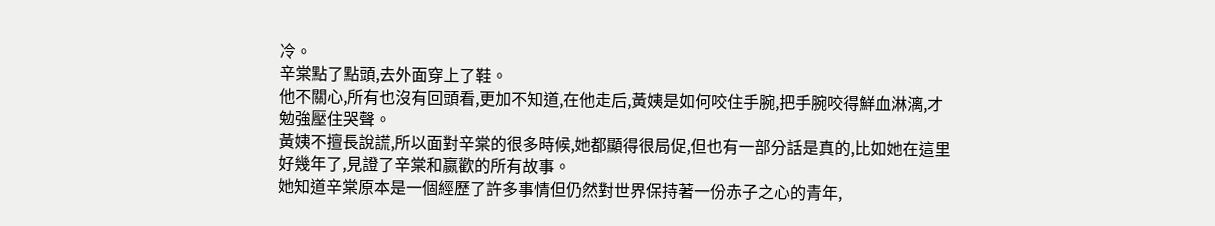冷。
辛棠點了點頭,去外面穿上了鞋。
他不關心,所有也沒有回頭看,更加不知道,在他走后,黃姨是如何咬住手腕,把手腕咬得鮮血淋漓,才勉強壓住哭聲。
黃姨不擅長說謊,所以面對辛棠的很多時候,她都顯得很局促,但也有一部分話是真的,比如她在這里好幾年了,見證了辛棠和嬴歡的所有故事。
她知道辛棠原本是一個經歷了許多事情但仍然對世界保持著一份赤子之心的青年,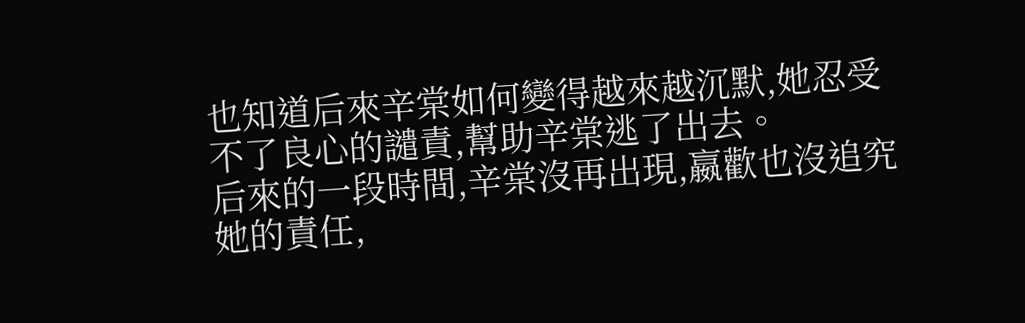也知道后來辛棠如何變得越來越沉默,她忍受不了良心的譴責,幫助辛棠逃了出去。
后來的一段時間,辛棠沒再出現,嬴歡也沒追究她的責任,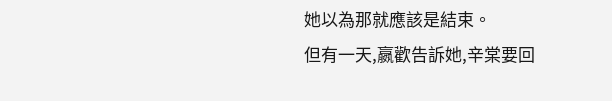她以為那就應該是結束。
但有一天,嬴歡告訴她,辛棠要回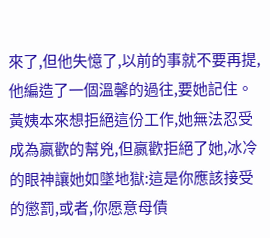來了,但他失憶了,以前的事就不要再提,他編造了一個溫馨的過往,要她記住。
黃姨本來想拒絕這份工作,她無法忍受成為嬴歡的幫兇,但嬴歡拒絕了她,冰冷的眼神讓她如墜地獄:這是你應該接受的懲罰,或者,你愿意母債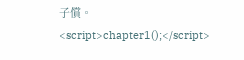子償。<script>chapter1();</script>